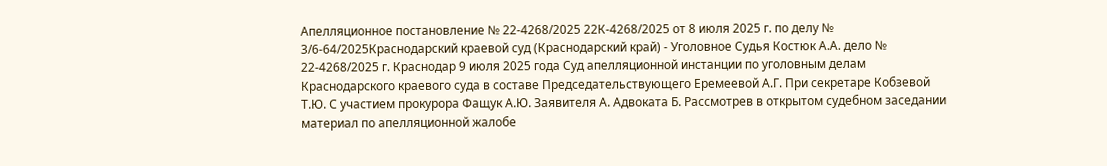Апелляционное постановление № 22-4268/2025 22К-4268/2025 от 8 июля 2025 г. по делу № 3/6-64/2025Краснодарский краевой суд (Краснодарский край) - Уголовное Судья Костюк А.А. дело № 22-4268/2025 г. Краснодар 9 июля 2025 года Суд апелляционной инстанции по уголовным делам Краснодарского краевого суда в составе Председательствующего Еремеевой А.Г. При секретаре Кобзевой Т.Ю. С участием прокурора Фащук А.Ю. Заявителя А. Адвоката Б. Рассмотрев в открытом судебном заседании материал по апелляционной жалобе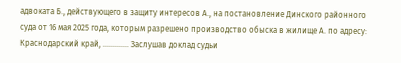адвоката Б., действующего в защиту интересов А., на постановление Динского районного суда от 16 мая 2025 года, которым разрешено производство обыска в жилище А. по адресу: Краснодарский край, ............. Заслушав доклад судьи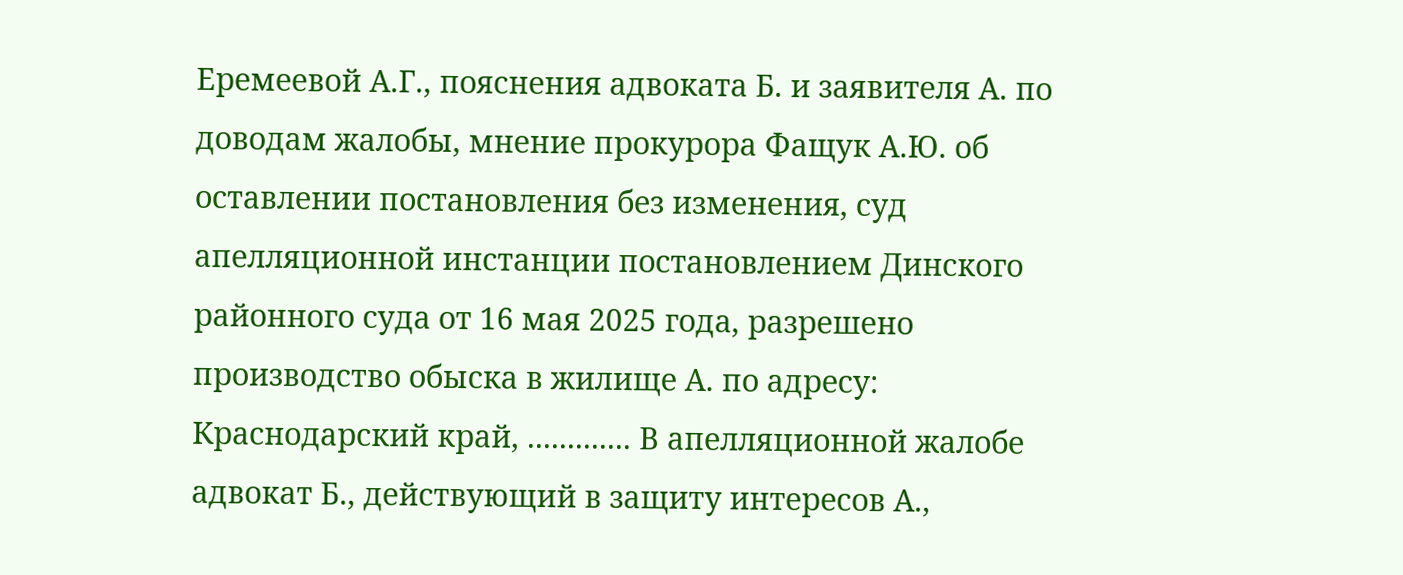Еремеевой А.Г., пояснения адвоката Б. и заявителя А. по доводам жалобы, мнение прокурора Фащук А.Ю. об оставлении постановления без изменения, суд апелляционной инстанции постановлением Динского районного суда от 16 мая 2025 года, разрешено производство обыска в жилище А. по адресу: Краснодарский край, ............. В апелляционной жалобе адвокат Б., действующий в защиту интересов А.,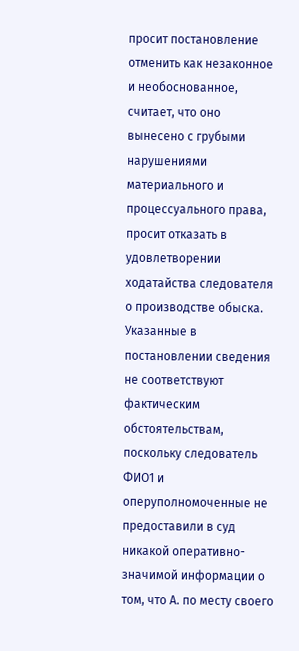просит постановление отменить как незаконное и необоснованное, считает, что оно вынесено с грубыми нарушениями материального и процессуального права, просит отказать в удовлетворении ходатайства следователя о производстве обыска. Указанные в постановлении сведения не соответствуют фактическим обстоятельствам, поскольку следователь ФИО1 и оперуполномоченные не предоставили в суд никакой оперативно-значимой информации о том, что А. по месту своего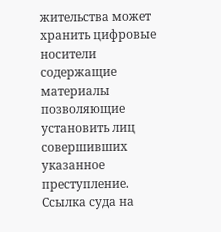жительства может хранить цифровые носители содержащие материалы позволяющие установить лиц совершивших указанное преступление. Ссылка суда на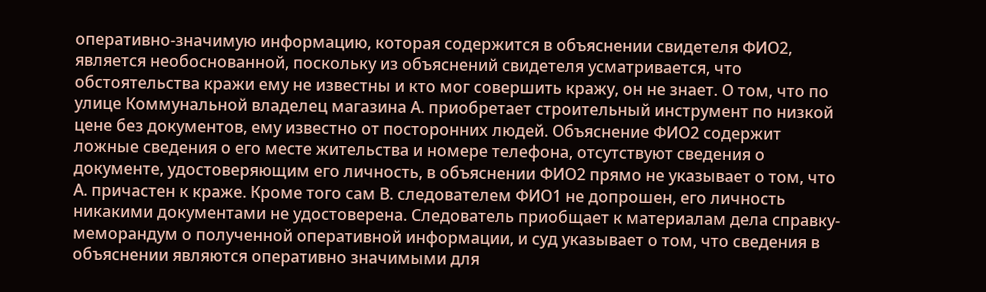оперативно-значимую информацию, которая содержится в объяснении свидетеля ФИО2, является необоснованной, поскольку из объяснений свидетеля усматривается, что обстоятельства кражи ему не известны и кто мог совершить кражу, он не знает. О том, что по улице Коммунальной владелец магазина А. приобретает строительный инструмент по низкой цене без документов, ему известно от посторонних людей. Объяснение ФИО2 содержит ложные сведения о его месте жительства и номере телефона, отсутствуют сведения о документе, удостоверяющим его личность, в объяснении ФИО2 прямо не указывает о том, что А. причастен к краже. Кроме того сам В. следователем ФИО1 не допрошен, его личность никакими документами не удостоверена. Следователь приобщает к материалам дела справку- меморандум о полученной оперативной информации, и суд указывает о том, что сведения в объяснении являются оперативно значимыми для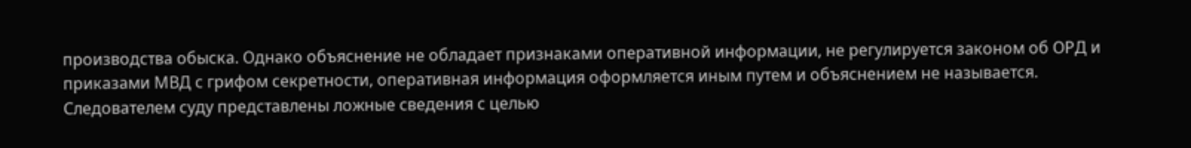производства обыска. Однако объяснение не обладает признаками оперативной информации, не регулируется законом об ОРД и приказами МВД с грифом секретности, оперативная информация оформляется иным путем и объяснением не называется. Следователем суду представлены ложные сведения с целью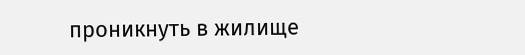проникнуть в жилище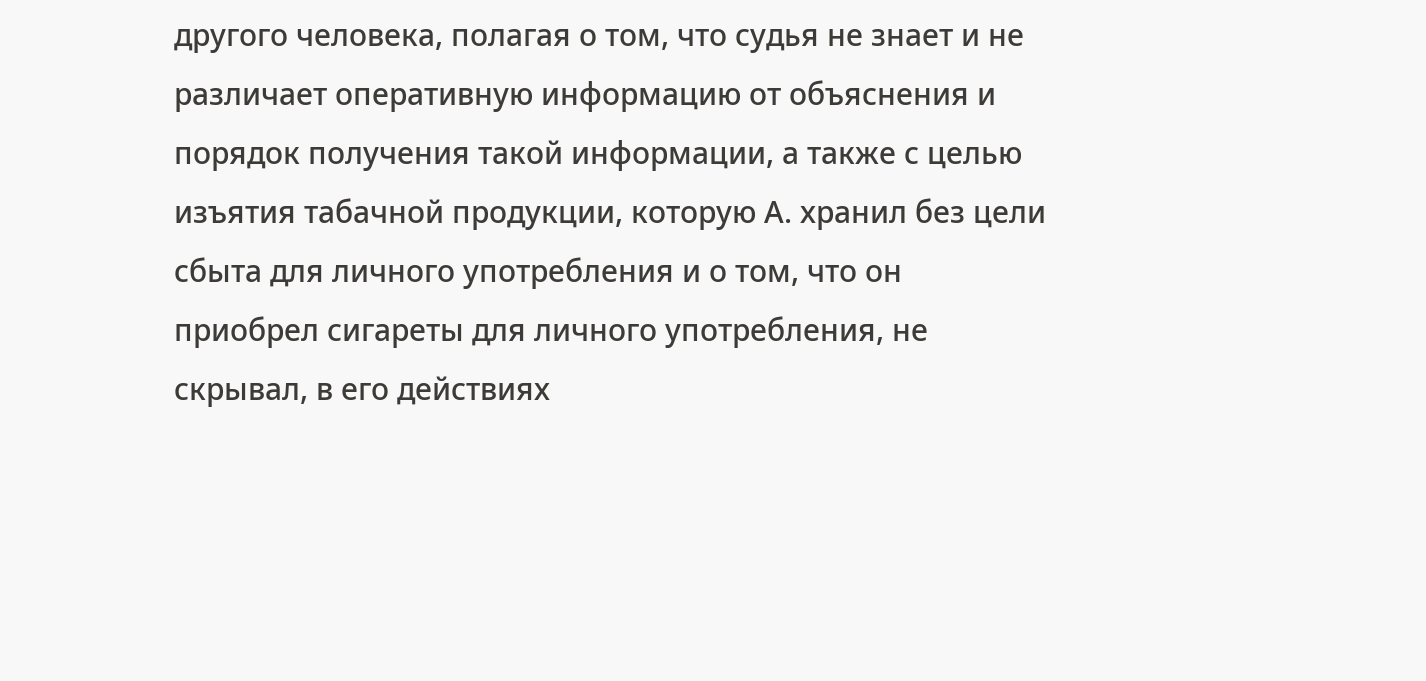другого человека, полагая о том, что судья не знает и не различает оперативную информацию от объяснения и порядок получения такой информации, а также с целью изъятия табачной продукции, которую А. хранил без цели сбыта для личного употребления и о том, что он приобрел сигареты для личного употребления, не скрывал, в его действиях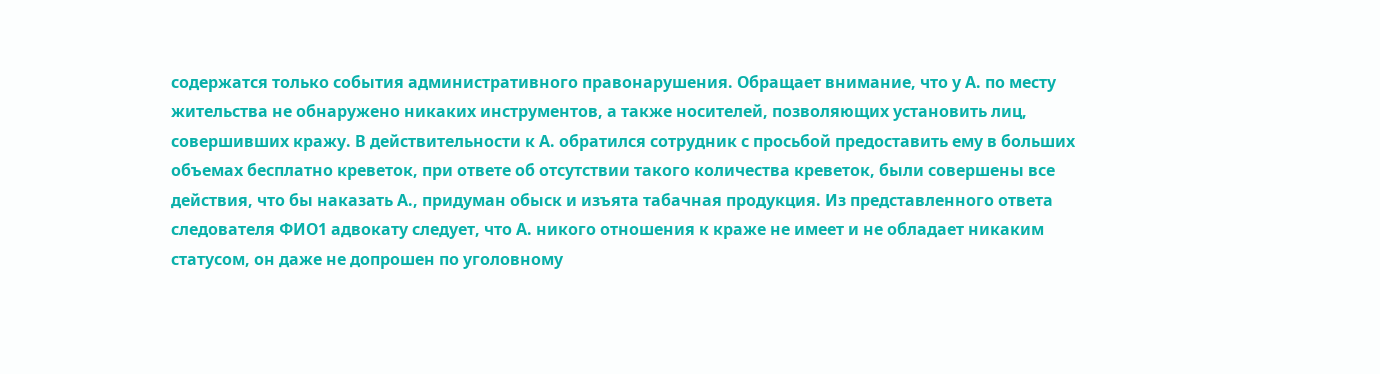содержатся только события административного правонарушения. Обращает внимание, что у А. по месту жительства не обнаружено никаких инструментов, а также носителей, позволяющих установить лиц, совершивших кражу. В действительности к А. обратился сотрудник с просьбой предоставить ему в больших объемах бесплатно креветок, при ответе об отсутствии такого количества креветок, были совершены все действия, что бы наказать А., придуман обыск и изъята табачная продукция. Из представленного ответа следователя ФИО1 адвокату следует, что А. никого отношения к краже не имеет и не обладает никаким статусом, он даже не допрошен по уголовному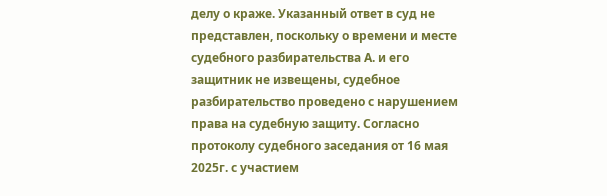делу о краже. Указанный ответ в суд не представлен, поскольку о времени и месте судебного разбирательства А. и его защитник не извещены, судебное разбирательство проведено с нарушением права на судебную защиту. Согласно протоколу судебного заседания от 16 мая 2025г. с участием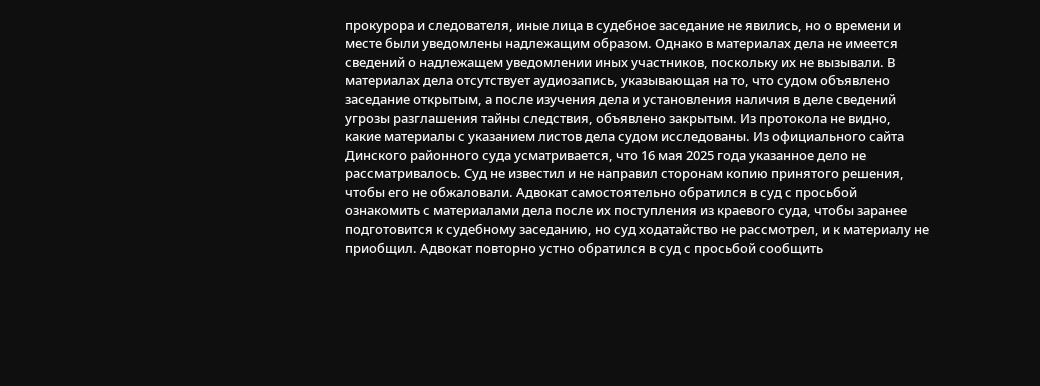прокурора и следователя, иные лица в судебное заседание не явились, но о времени и месте были уведомлены надлежащим образом. Однако в материалах дела не имеется сведений о надлежащем уведомлении иных участников, поскольку их не вызывали. В материалах дела отсутствует аудиозапись, указывающая на то, что судом объявлено заседание открытым, а после изучения дела и установления наличия в деле сведений угрозы разглашения тайны следствия, объявлено закрытым. Из протокола не видно, какие материалы с указанием листов дела судом исследованы. Из официального сайта Динского районного суда усматривается, что 16 мая 2025 года указанное дело не рассматривалось. Суд не известил и не направил сторонам копию принятого решения, чтобы его не обжаловали. Адвокат самостоятельно обратился в суд с просьбой ознакомить с материалами дела после их поступления из краевого суда, чтобы заранее подготовится к судебному заседанию, но суд ходатайство не рассмотрел, и к материалу не приобщил. Адвокат повторно устно обратился в суд с просьбой сообщить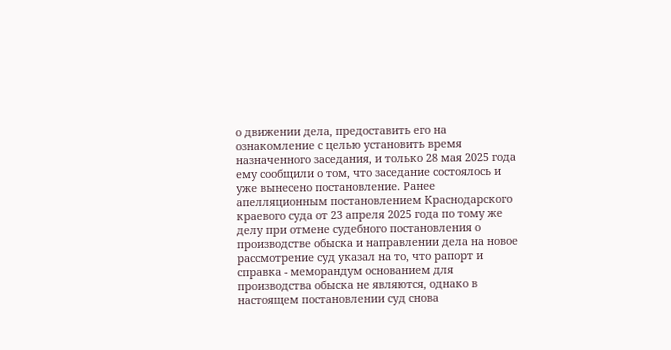о движении дела, предоставить его на ознакомление с целью установить время назначенного заседания, и только 28 мая 2025 года ему сообщили о том, что заседание состоялось и уже вынесено постановление. Ранее апелляционным постановлением Краснодарского краевого суда от 23 апреля 2025 года по тому же делу при отмене судебного постановления о производстве обыска и направлении дела на новое рассмотрение суд указал на то, что рапорт и справка - меморандум основанием для производства обыска не являются, однако в настоящем постановлении суд снова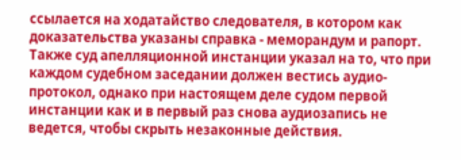ссылается на ходатайство следователя, в котором как доказательства указаны справка - меморандум и рапорт. Также суд апелляционной инстанции указал на то, что при каждом судебном заседании должен вестись аудио-протокол, однако при настоящем деле судом первой инстанции как и в первый раз снова аудиозапись не ведется, чтобы скрыть незаконные действия.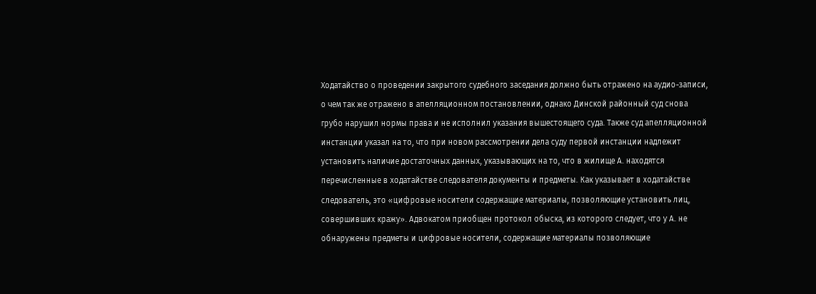Ходатайство о проведении закрытого судебного заседания должно быть отражено на аудио-записи, о чем так же отражено в апелляционном постановлении, однако Динской районный суд снова грубо нарушил нормы права и не исполнил указания вышестоящего суда. Также суд апелляционной инстанции указал на то, что при новом рассмотрении дела суду первой инстанции надлежит установить наличие достаточных данных, указывающих на то, что в жилище А. находятся перечисленные в ходатайстве следователя документы и предметы. Как указывает в ходатайстве следователь, это «цифровые носители содержащие материалы, позволяющие установить лиц, совершивших кражу». Адвокатом приобщен протокол обыска, из которого следует, что у А. не обнаружены предметы и цифровые носители, содержащие материалы позволяющие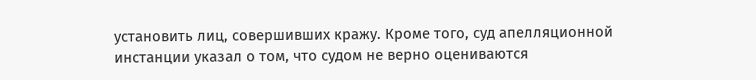установить лиц, совершивших кражу. Кроме того, суд апелляционной инстанции указал о том, что судом не верно оцениваются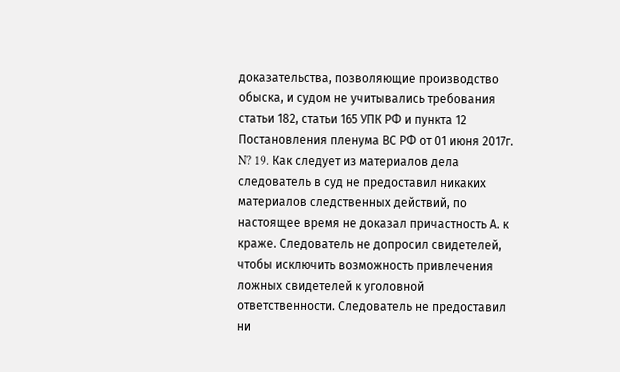доказательства, позволяющие производство обыска, и судом не учитывались требования статьи 182, статьи 165 УПК РФ и пункта 12 Постановления пленума ВС РФ от 01 июня 2017г. N? 19. Как следует из материалов дела следователь в суд не предоставил никаких материалов следственных действий, по настоящее время не доказал причастность А. к краже. Следователь не допросил свидетелей, чтобы исключить возможность привлечения ложных свидетелей к уголовной ответственности. Следователь не предоставил ни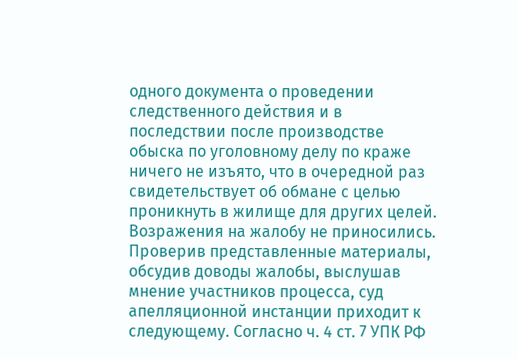одного документа о проведении следственного действия и в последствии после производстве обыска по уголовному делу по краже ничего не изъято, что в очередной раз свидетельствует об обмане с целью проникнуть в жилище для других целей. Возражения на жалобу не приносились. Проверив представленные материалы, обсудив доводы жалобы, выслушав мнение участников процесса, суд апелляционной инстанции приходит к следующему. Согласно ч. 4 ст. 7 УПК РФ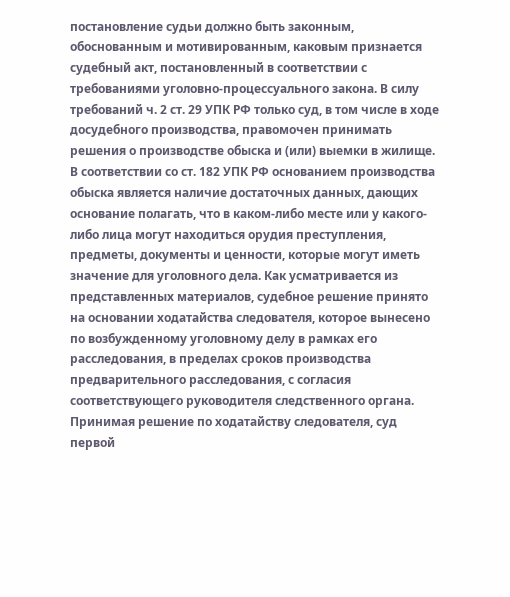постановление судьи должно быть законным, обоснованным и мотивированным, каковым признается судебный акт, постановленный в соответствии с требованиями уголовно-процессуального закона. В силу требований ч. 2 ст. 29 УПК РФ только суд, в том числе в ходе досудебного производства, правомочен принимать решения о производстве обыска и (или) выемки в жилище. В соответствии со ст. 182 УПК РФ основанием производства обыска является наличие достаточных данных, дающих основание полагать, что в каком-либо месте или у какого-либо лица могут находиться орудия преступления, предметы, документы и ценности, которые могут иметь значение для уголовного дела. Как усматривается из представленных материалов, судебное решение принято на основании ходатайства следователя, которое вынесено по возбужденному уголовному делу в рамках его расследования, в пределах сроков производства предварительного расследования, с согласия соответствующего руководителя следственного органа. Принимая решение по ходатайству следователя, суд первой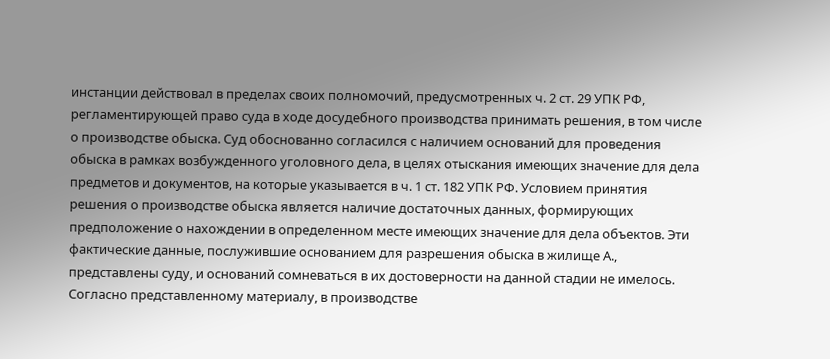инстанции действовал в пределах своих полномочий, предусмотренных ч. 2 ст. 29 УПК РФ, регламентирующей право суда в ходе досудебного производства принимать решения, в том числе о производстве обыска. Суд обоснованно согласился с наличием оснований для проведения обыска в рамках возбужденного уголовного дела, в целях отыскания имеющих значение для дела предметов и документов, на которые указывается в ч. 1 ст. 182 УПК РФ. Условием принятия решения о производстве обыска является наличие достаточных данных, формирующих предположение о нахождении в определенном месте имеющих значение для дела объектов. Эти фактические данные, послужившие основанием для разрешения обыска в жилище А., представлены суду, и оснований сомневаться в их достоверности на данной стадии не имелось. Согласно представленному материалу, в производстве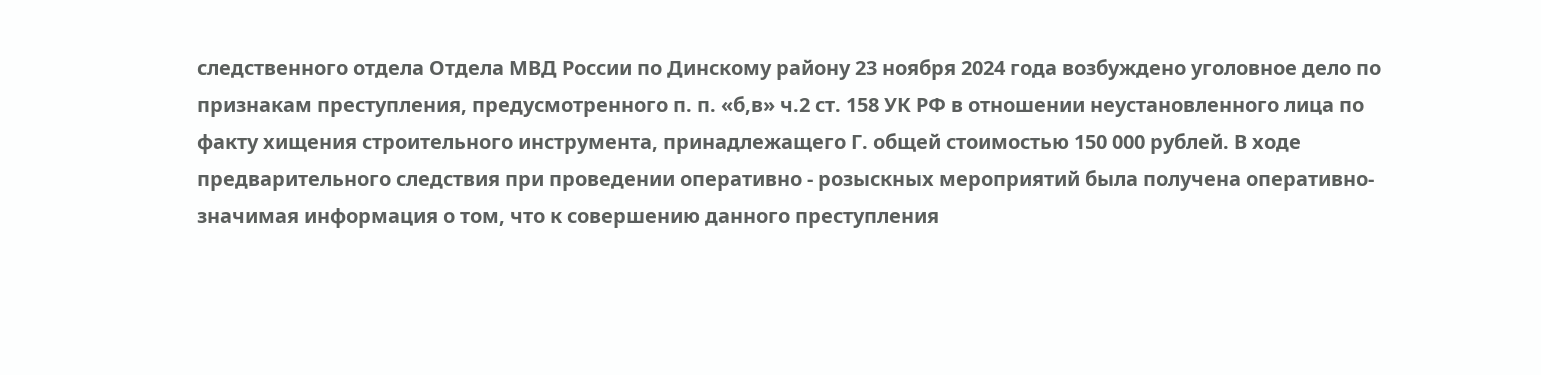следственного отдела Отдела МВД России по Динскому району 23 ноября 2024 года возбуждено уголовное дело по признакам преступления, предусмотренного п. п. «б,в» ч.2 ст. 158 УК РФ в отношении неустановленного лица по факту хищения строительного инструмента, принадлежащего Г. общей стоимостью 150 000 рублей. В ходе предварительного следствия при проведении оперативно - розыскных мероприятий была получена оперативно-значимая информация о том, что к совершению данного преступления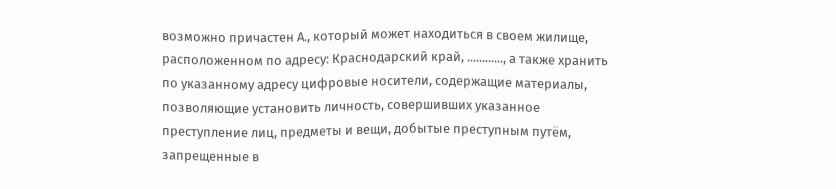возможно причастен А., который может находиться в своем жилище, расположенном по адресу: Краснодарский край, ............, а также хранить по указанному адресу цифровые носители, содержащие материалы, позволяющие установить личность, совершивших указанное преступление лиц, предметы и вещи, добытые преступным путём, запрещенные в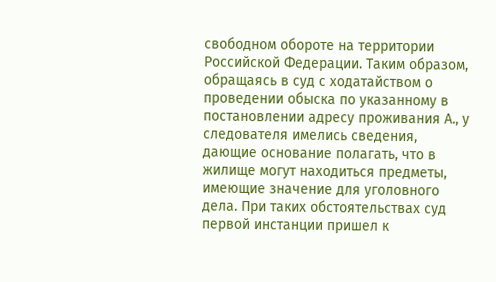свободном обороте на территории Российской Федерации. Таким образом, обращаясь в суд с ходатайством о проведении обыска по указанному в постановлении адресу проживания А., у следователя имелись сведения, дающие основание полагать, что в жилище могут находиться предметы, имеющие значение для уголовного дела. При таких обстоятельствах суд первой инстанции пришел к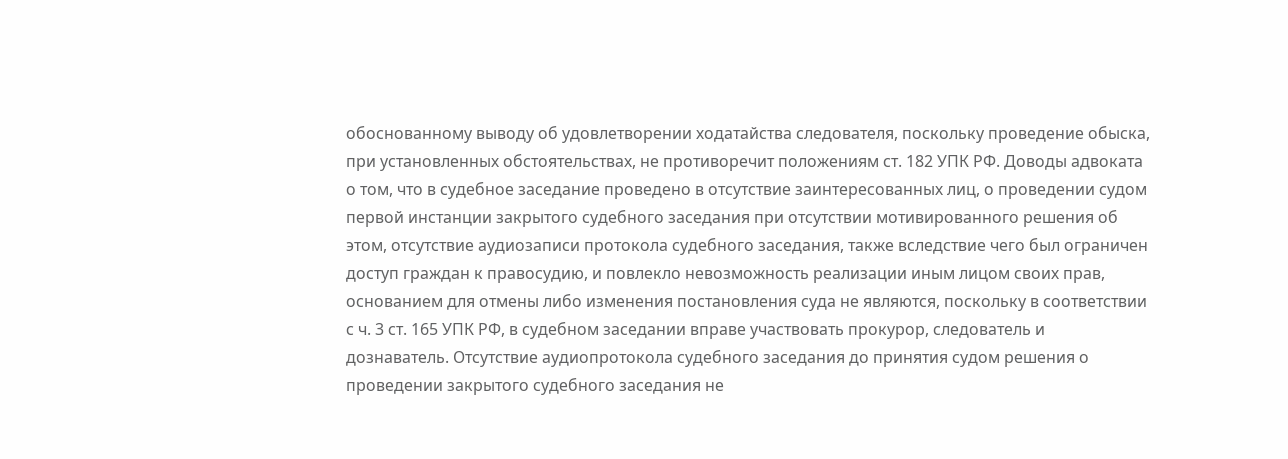обоснованному выводу об удовлетворении ходатайства следователя, поскольку проведение обыска, при установленных обстоятельствах, не противоречит положениям ст. 182 УПК РФ. Доводы адвоката о том, что в судебное заседание проведено в отсутствие заинтересованных лиц, о проведении судом первой инстанции закрытого судебного заседания при отсутствии мотивированного решения об этом, отсутствие аудиозаписи протокола судебного заседания, также вследствие чего был ограничен доступ граждан к правосудию, и повлекло невозможность реализации иным лицом своих прав, основанием для отмены либо изменения постановления суда не являются, поскольку в соответствии с ч. 3 ст. 165 УПК РФ, в судебном заседании вправе участвовать прокурор, следователь и дознаватель. Отсутствие аудиопротокола судебного заседания до принятия судом решения о проведении закрытого судебного заседания не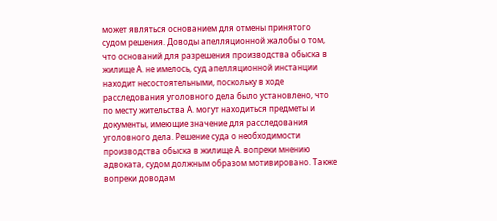может являться основанием для отмены принятого судом решения. Доводы апелляционной жалобы о том, что оснований для разрешения производства обыска в жилище А. не имелось, суд апелляционной инстанции находит несостоятельными, поскольку в ходе расследования уголовного дела было установлено, что по месту жительства А. могут находиться предметы и документы, имеющие значение для расследования уголовного дела. Решение суда о необходимости производства обыска в жилище А. вопреки мнению адвоката, судом должным образом мотивировано. Также вопреки доводам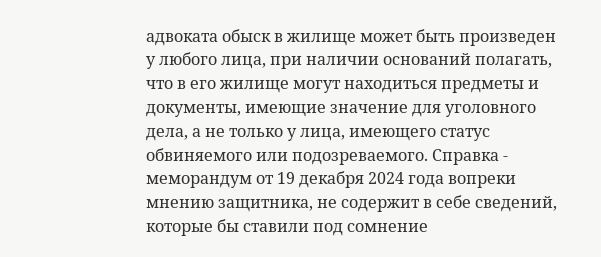адвоката обыск в жилище может быть произведен у любого лица, при наличии оснований полагать, что в его жилище могут находиться предметы и документы, имеющие значение для уголовного дела, а не только у лица, имеющего статус обвиняемого или подозреваемого. Справка - меморандум от 19 декабря 2024 года вопреки мнению защитника, не содержит в себе сведений, которые бы ставили под сомнение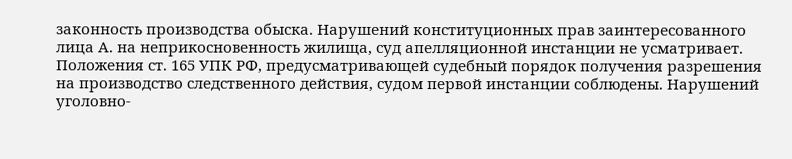законность производства обыска. Нарушений конституционных прав заинтересованного лица А. на неприкосновенность жилища, суд апелляционной инстанции не усматривает. Положения ст. 165 УПК РФ, предусматривающей судебный порядок получения разрешения на производство следственного действия, судом первой инстанции соблюдены. Нарушений уголовно-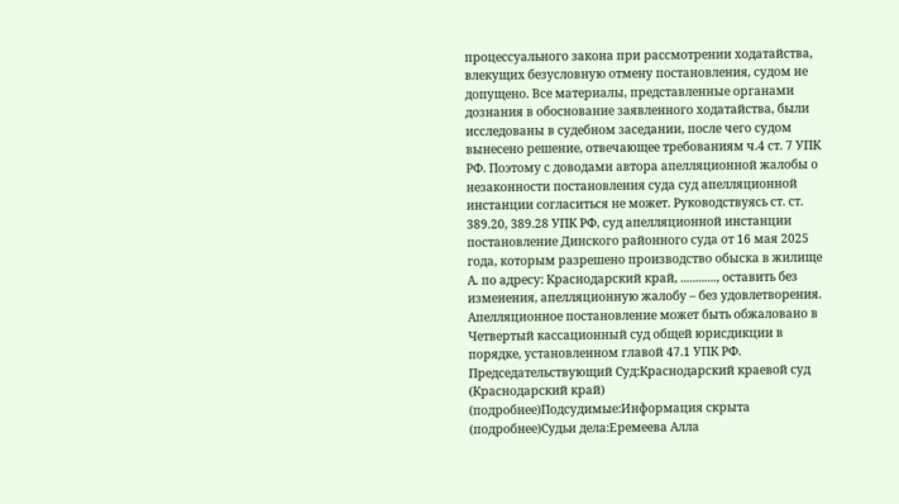процессуального закона при рассмотрении ходатайства, влекущих безусловную отмену постановления, судом не допущено. Все материалы, представленные органами дознания в обоснование заявленного ходатайства, были исследованы в судебном заседании, после чего судом вынесено решение, отвечающее требованиям ч.4 ст. 7 УПК РФ. Поэтому с доводами автора апелляционной жалобы о незаконности постановления суда суд апелляционной инстанции согласиться не может. Руководствуясь ст. ст. 389.20, 389.28 УПК РФ, суд апелляционной инстанции постановление Динского районного суда от 16 мая 2025 года, которым разрешено производство обыска в жилище А. по адресу: Краснодарский край, ............, оставить без изменения, апелляционную жалобу – без удовлетворения. Апелляционное постановление может быть обжаловано в Четвертый кассационный суд общей юрисдикции в порядке, установленном главой 47.1 УПК РФ. Председательствующий Суд:Краснодарский краевой суд (Краснодарский край) (подробнее)Подсудимые:Информация скрыта (подробнее)Судьи дела:Еремеева Алла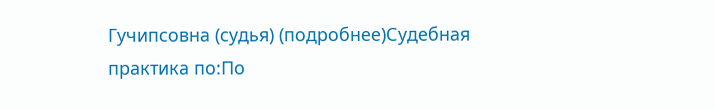Гучипсовна (судья) (подробнее)Судебная практика по:По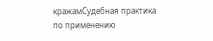кражамСудебная практика по применению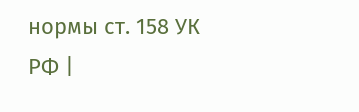нормы ст. 158 УК РФ |